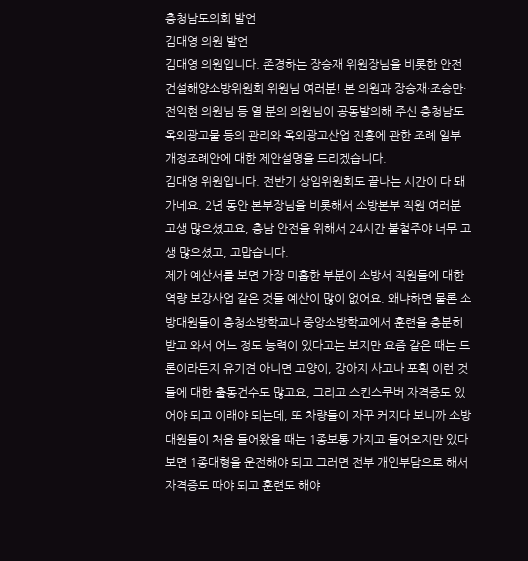충청남도의회 발언
김대영 의원 발언
김대영 의원입니다. 존경하는 장승재 위원장님을 비롯한 안전건설해양소방위원회 위원님 여러분! 본 의원과 장승재·조승만·전익현 의원님 등 열 분의 의원님이 공동발의해 주신 충청남도 옥외광고물 등의 관리와 옥외광고산업 진흥에 관한 조례 일부개정조례안에 대한 제안설명을 드리겠습니다.
김대영 위원입니다. 전반기 상임위원회도 끝나는 시간이 다 돼가네요. 2년 동안 본부장님을 비롯해서 소방본부 직원 여러분 고생 많으셨고요, 충남 안전을 위해서 24시간 불철주야 너무 고생 많으셨고, 고맙습니다.
제가 예산서를 보면 가장 미흡한 부분이 소방서 직원들에 대한 역량 보강사업 같은 것들 예산이 많이 없어요. 왜냐하면 물론 소방대원들이 충청소방학교나 중앙소방학교에서 훈련을 충분히 받고 와서 어느 정도 능력이 있다고는 보지만 요즘 같은 때는 드론이라든지 유기견 아니면 고양이, 강아지 사고나 포획 이런 것들에 대한 출동건수도 많고요, 그리고 스킨스쿠버 자격증도 있어야 되고 이래야 되는데, 또 차량들이 자꾸 커지다 보니까 소방대원들이 처음 들어왔을 때는 1종보통 가지고 들어오지만 있다 보면 1종대형을 운전해야 되고 그러면 전부 개인부담으로 해서 자격증도 따야 되고 훈련도 해야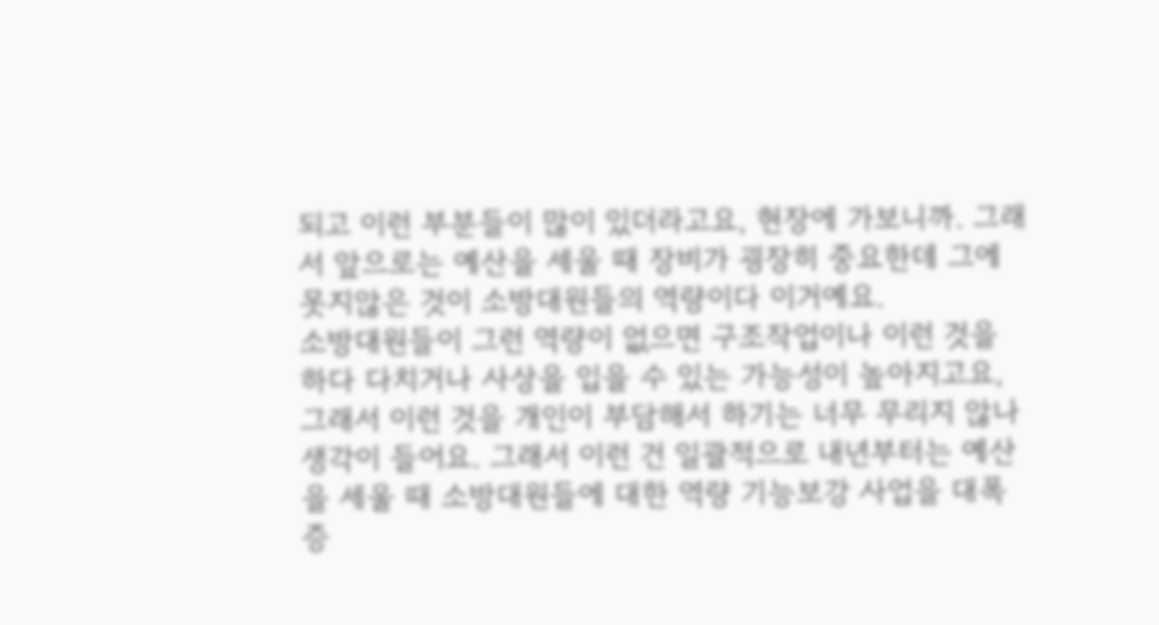되고 이런 부분들이 많이 있더라고요, 현장에 가보니까. 그래서 앞으로는 예산을 세울 때 장비가 굉장히 중요한데 그에 못지않은 것이 소방대원들의 역량이다 이거예요.
소방대원들이 그런 역량이 없으면 구조작업이나 이런 것을 하다 다치거나 사상을 입을 수 있는 가능성이 높아지고요, 그래서 이런 것을 개인이 부담해서 하기는 너무 무리지 않나 생각이 들어요. 그래서 이런 건 일괄적으로 내년부터는 예산을 세울 때 소방대원들에 대한 역량 기능보강 사업을 대폭 증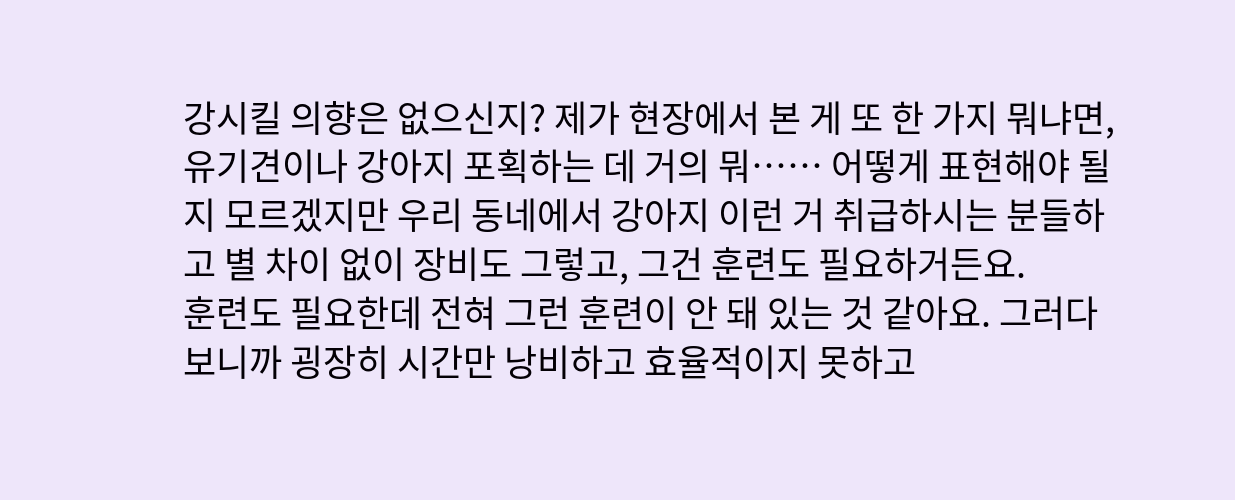강시킬 의향은 없으신지? 제가 현장에서 본 게 또 한 가지 뭐냐면, 유기견이나 강아지 포획하는 데 거의 뭐…… 어떻게 표현해야 될지 모르겠지만 우리 동네에서 강아지 이런 거 취급하시는 분들하고 별 차이 없이 장비도 그렇고, 그건 훈련도 필요하거든요.
훈련도 필요한데 전혀 그런 훈련이 안 돼 있는 것 같아요. 그러다 보니까 굉장히 시간만 낭비하고 효율적이지 못하고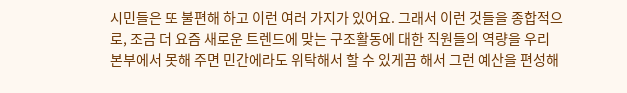시민들은 또 불편해 하고 이런 여러 가지가 있어요. 그래서 이런 것들을 종합적으로, 조금 더 요즘 새로운 트렌드에 맞는 구조활동에 대한 직원들의 역량을 우리 본부에서 못해 주면 민간에라도 위탁해서 할 수 있게끔 해서 그런 예산을 편성해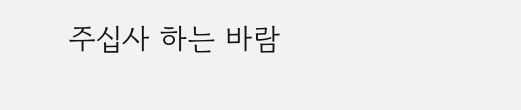주십사 하는 바람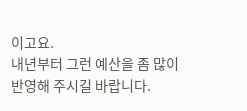이고요.
내년부터 그런 예산을 좀 많이 반영해 주시길 바랍니다.